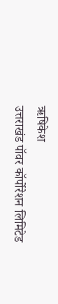ऋषिकेश
उत्तराखंड पॉवर कॉर्पोरेशन लिमिटेड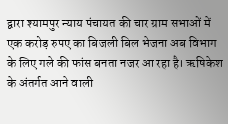द्वारा श्यामपुर न्याय पंचायत की चार ग्राम सभाओं में एक करोड़ रुपए का बिजली बिल भेजना अब विभाग के लिए गले की फांस बनता नजर आ रहा है। ऋषिकेश के अंतर्गत आने वाली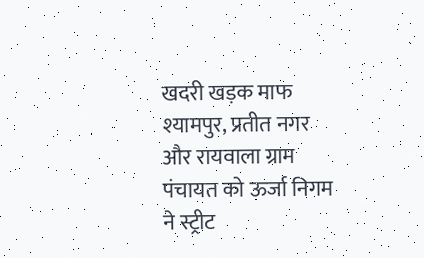खदरी खड़क माफ श्यामपुर, प्रतीत नगर और रायवाला ग्राम पंचायत को ऊर्जा निगम ने स्ट्रीट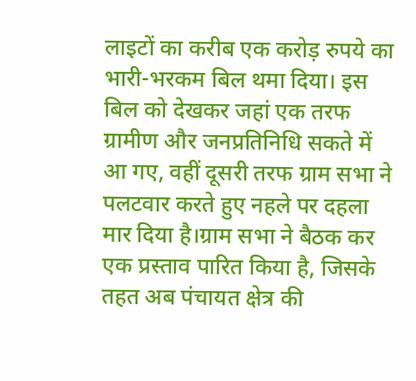लाइटों का करीब एक करोड़ रुपये का भारी-भरकम बिल थमा दिया। इस बिल को देखकर जहां एक तरफ ग्रामीण और जनप्रतिनिधि सकते में आ गए, वहीं दूसरी तरफ ग्राम सभा ने पलटवार करते हुए नहले पर दहला मार दिया है।ग्राम सभा ने बैठक कर एक प्रस्ताव पारित किया है, जिसके तहत अब पंचायत क्षेत्र की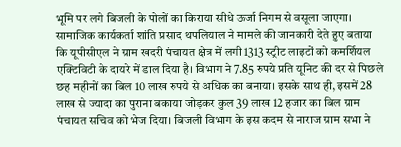भूमि पर लगे बिजली के पोलों का किराया सीधे ऊर्जा निगम से वसूला जाएगा। सामाजिक कार्यकर्ता शांति प्रसाद थपलियाल ने मामले की जानकारी देते हुए बताया कि यूपीसीएल ने ग्राम खदरी पंचायत क्षेत्र में लगी 1313 स्ट्रीट लाइटों को कमर्शियल एक्टिविटी के दायरे में डाल दिया है। विभाग ने 7.85 रुपये प्रति यूनिट की दर से पिछले छह महीनों का बिल 10 लाख रुपये से अधिक का बनाया। इसके साथ ही, इसमें 28 लाख से ज्यादा का पुराना बकाया जोड़कर कुल 39 लाख 12 हजार का बिल ग्राम पंचायत सचिव को भेज दिया। बिजली विभाग के इस कदम से नाराज ग्राम सभा ने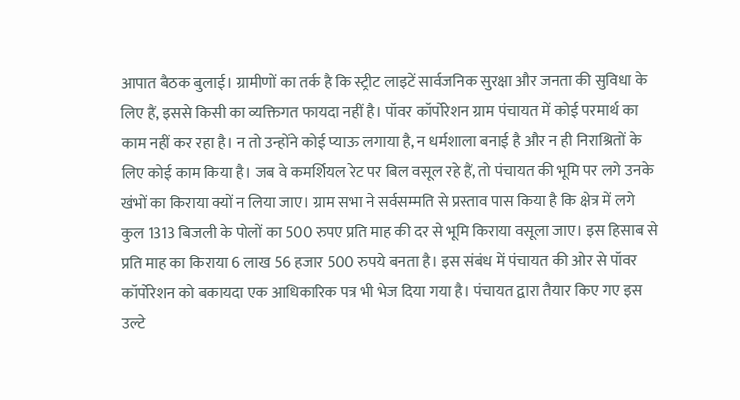आपात बैठक बुलाई। ग्रामीणों का तर्क है कि स्ट्रीट लाइटें सार्वजनिक सुरक्षा और जनता की सुविधा के लिए हैं, इससे किसी का व्यक्तिगत फायदा नहीं है। पॉवर कॉर्पोरेशन ग्राम पंचायत में कोई परमार्थ का काम नहीं कर रहा है। न तो उन्होंने कोई प्याऊ लगाया है, न धर्मशाला बनाई है और न ही निराश्रितों के लिए कोई काम किया है। जब वे कमर्शियल रेट पर बिल वसूल रहे हैं, तो पंचायत की भूमि पर लगे उनके खंभों का किराया क्यों न लिया जाए। ग्राम सभा ने सर्वसम्मति से प्रस्ताव पास किया है कि क्षेत्र में लगे कुल 1313 बिजली के पोलों का 500 रुपए प्रति माह की दर से भूमि किराया वसूला जाए। इस हिसाब से प्रति माह का किराया 6 लाख 56 हजार 500 रुपये बनता है। इस संबंध में पंचायत की ओर से पॉवर कॉर्पोरेशन को बकायदा एक आधिकारिक पत्र भी भेज दिया गया है। पंचायत द्वारा तैयार किए गए इस उल्टे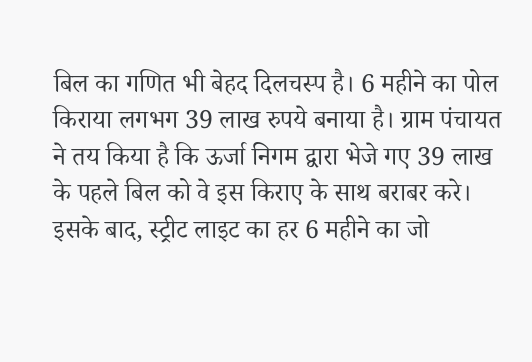बिल का गणित भी बेहद दिलचस्प है। 6 महीने का पोल किराया लगभग 39 लाख रुपये बनाया है। ग्राम पंचायत ने तय किया है कि ऊर्जा निगम द्वारा भेजे गए 39 लाख के पहले बिल को वे इस किराए के साथ बराबर करे। इसके बाद, स्ट्रीट लाइट का हर 6 महीने का जो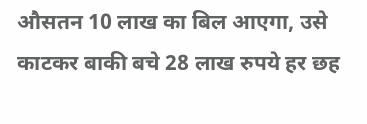औसतन 10 लाख का बिल आएगा, उसे काटकर बाकी बचे 28 लाख रुपये हर छह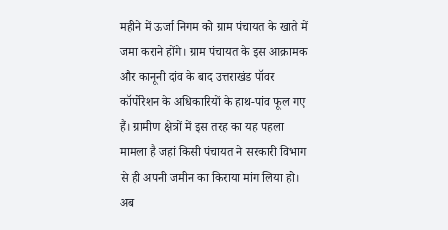महीने में ऊर्जा निगम को ग्राम पंचायत के खाते में जमा कराने होंगे। ग्राम पंचायत के इस आक्रामक और कानूनी दांव के बाद उत्तराखंड पॉवर कॉर्पोरेशन के अधिकारियों के हाथ-पांव फूल गए हैं। ग्रामीण क्षेत्रों में इस तरह का यह पहला मामला है जहां किसी पंचायत ने सरकारी विभाग से ही अपनी जमीन का किराया मांग लिया हो। अब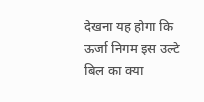देखना यह होगा कि ऊर्जा निगम इस उल्टे बिल का क्या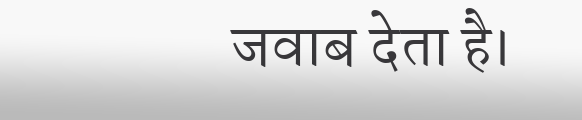जवाब देता है।